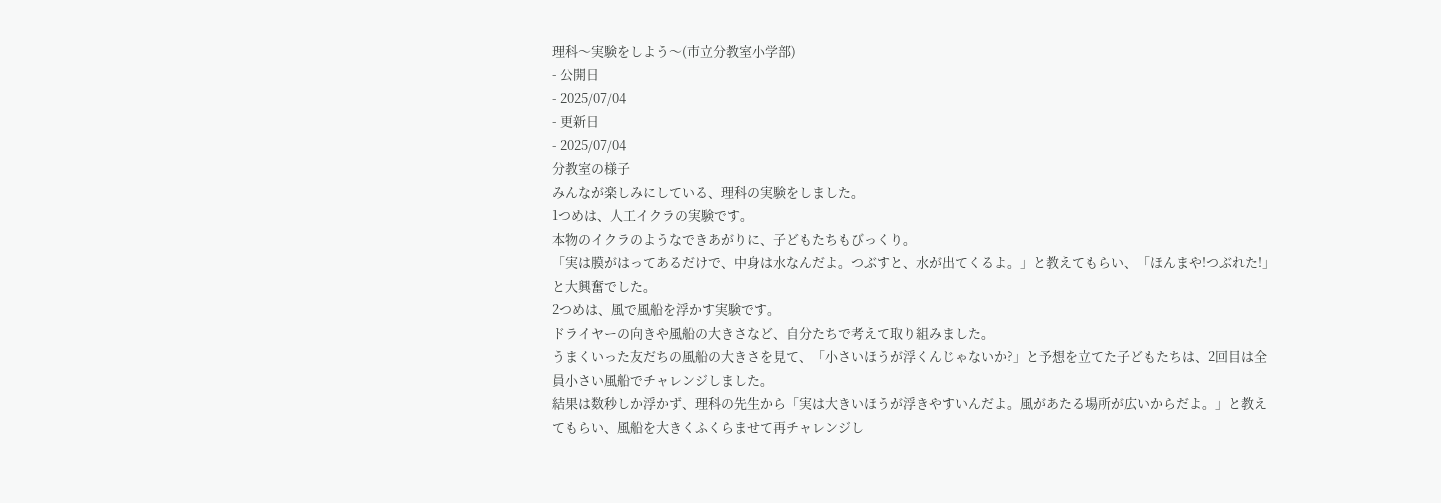理科〜実験をしよう〜(市立分教室小学部)
- 公開日
- 2025/07/04
- 更新日
- 2025/07/04
分教室の様子
みんなが楽しみにしている、理科の実験をしました。
1つめは、人工イクラの実験です。
本物のイクラのようなできあがりに、子どもたちもびっくり。
「実は膜がはってあるだけで、中身は水なんだよ。つぶすと、水が出てくるよ。」と教えてもらい、「ほんまや!つぶれた!」と大興奮でした。
2つめは、風で風船を浮かす実験です。
ドライヤーの向きや風船の大きさなど、自分たちで考えて取り組みました。
うまくいった友だちの風船の大きさを見て、「小さいほうが浮くんじゃないか?」と予想を立てた子どもたちは、2回目は全員小さい風船でチャレンジしました。
結果は数秒しか浮かず、理科の先生から「実は大きいほうが浮きやすいんだよ。風があたる場所が広いからだよ。」と教えてもらい、風船を大きくふくらませて再チャレンジし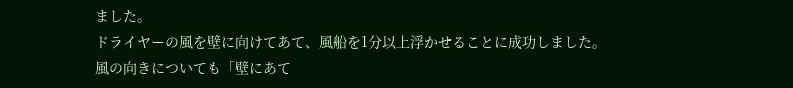ました。
ドライヤーの風を壁に向けてあて、風船を1分以上浮かせることに成功しました。
風の向きについても「壁にあて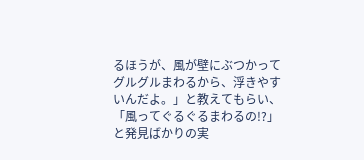るほうが、風が壁にぶつかってグルグルまわるから、浮きやすいんだよ。」と教えてもらい、「風ってぐるぐるまわるの!?」と発見ばかりの実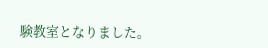験教室となりました。